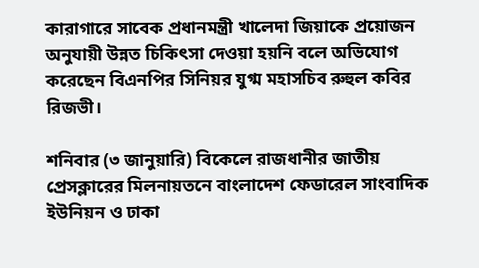কারাগারে সাবেক প্রধানমন্ত্রী খালেদা জিয়াকে প্রয়োজন অনুযায়ী উন্নত চিকিৎসা দেওয়া হয়নি বলে অভিযোগ করেছেন বিএনপির সিনিয়র যুগ্ম মহাসচিব রুহুল কবির রিজভী।

শনিবার (৩ জানুয়ারি) বিকেলে রাজধানীর জাতীয় প্রেসক্লারের মিলনায়তনে বাংলাদেশ ফেডারেল সাংবাদিক ইউনিয়ন ও ঢাকা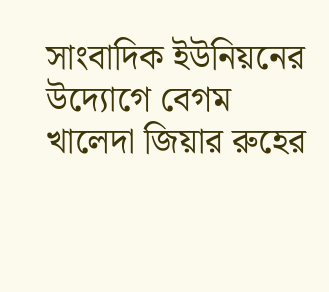সাংবাদিক ইউনিয়নের উদ্যোগে বেগম খালেদা জিয়ার রুহের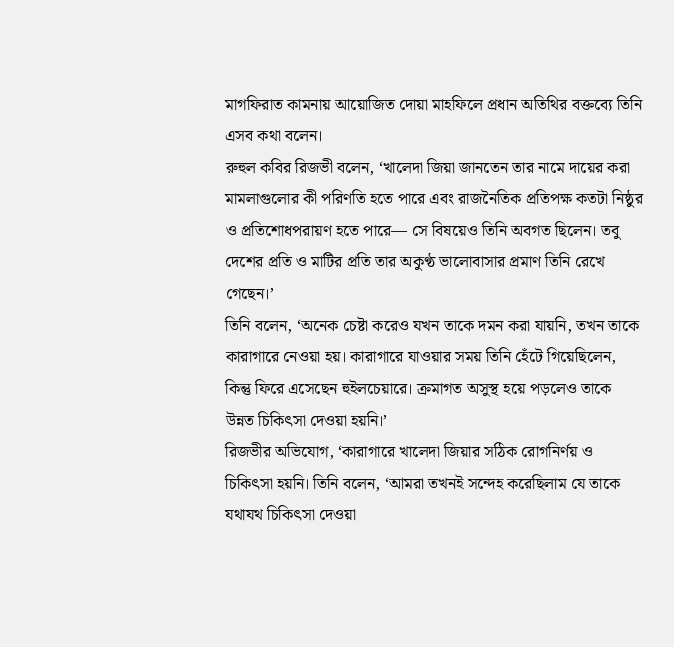মাগফিরাত কামনায় আয়োজিত দোয়া মাহফিলে প্রধান অতিথির বক্তব্যে তিনি এসব কথা বলেন।
রুহুল কবির রিজভী বলেন, ‘খালেদা জিয়া জানতেন তার নামে দায়ের করা মামলাগুলোর কী পরিণতি হতে পারে এবং রাজনৈতিক প্রতিপক্ষ কতটা নিষ্ঠুর ও প্রতিশোধপরায়ণ হতে পারে— সে বিষয়েও তিনি অবগত ছিলেন। তবু দেশের প্রতি ও মাটির প্রতি তার অকুণ্ঠ ভালোবাসার প্রমাণ তিনি রেখে গেছেন।’
তিনি বলেন, ‘অনেক চেষ্টা করেও যখন তাকে দমন করা যায়নি, তখন তাকে কারাগারে নেওয়া হয়। কারাগারে যাওয়ার সময় তিনি হেঁটে গিয়েছিলেন, কিন্তু ফিরে এসেছেন হুইলচেয়ারে। ক্রমাগত অসুস্থ হয়ে পড়লেও তাকে উন্নত চিকিৎসা দেওয়া হয়নি।’
রিজভীর অভিযোগ, ‘কারাগারে খালেদা জিয়ার সঠিক রোগনির্ণয় ও চিকিৎসা হয়নি। তিনি বলেন, ‘আমরা তখনই সন্দেহ করেছিলাম যে তাকে যথাযথ চিকিৎসা দেওয়া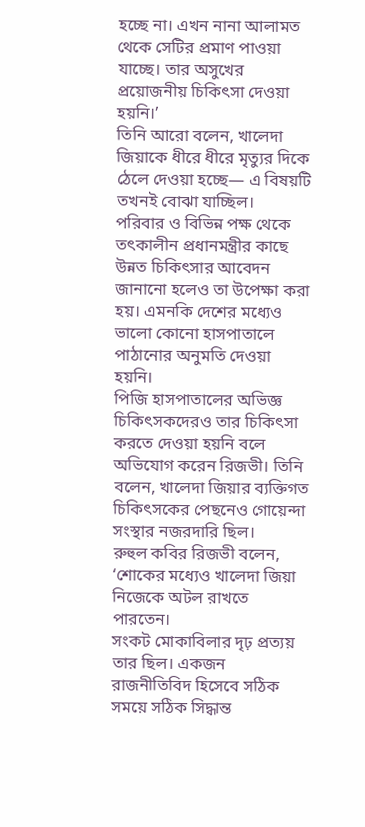হচ্ছে না। এখন নানা আলামত থেকে সেটির প্রমাণ পাওয়া যাচ্ছে। তার অসুখের প্রয়োজনীয় চিকিৎসা দেওয়া হয়নি।’
তিনি আরো বলেন, খালেদা জিয়াকে ধীরে ধীরে মৃত্যুর দিকে ঠেলে দেওয়া হচ্ছে— এ বিষয়টি তখনই বোঝা যাচ্ছিল।
পরিবার ও বিভিন্ন পক্ষ থেকে তৎকালীন প্রধানমন্ত্রীর কাছে উন্নত চিকিৎসার আবেদন জানানো হলেও তা উপেক্ষা করা হয়। এমনকি দেশের মধ্যেও ভালো কোনো হাসপাতালে পাঠানোর অনুমতি দেওয়া হয়নি।
পিজি হাসপাতালের অভিজ্ঞ চিকিৎসকদেরও তার চিকিৎসা করতে দেওয়া হয়নি বলে অভিযোগ করেন রিজভী। তিনি বলেন, খালেদা জিয়ার ব্যক্তিগত চিকিৎসকের পেছনেও গোয়েন্দা সংস্থার নজরদারি ছিল।
রুহুল কবির রিজভী বলেন, ‘শোকের মধ্যেও খালেদা জিয়া নিজেকে অটল রাখতে পারতেন।
সংকট মোকাবিলার দৃঢ় প্রত্যয় তার ছিল। একজন রাজনীতিবিদ হিসেবে সঠিক সময়ে সঠিক সিদ্ধান্ত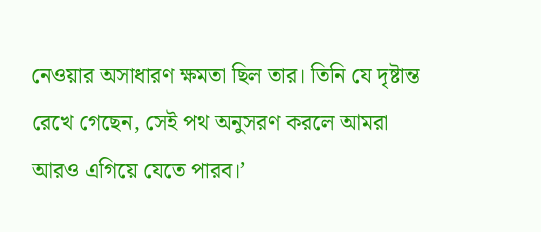নেওয়ার অসাধারণ ক্ষমতা ছিল তার। তিনি যে দৃষ্টান্ত রেখে গেছেন, সেই পথ অনুসরণ করলে আমরা আরও এগিয়ে যেতে পারব।’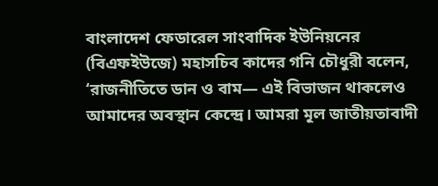বাংলাদেশ ফেডারেল সাংবাদিক ইউনিয়নের (বিএফইউজে) মহাসচিব কাদের গনি চৌধুরী বলেন, ‘রাজনীতিতে ডান ও বাম— এই বিভাজন থাকলেও আমাদের অবস্থান কেন্দ্রে। আমরা মূল জাতীয়তাবাদী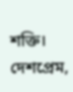শক্তি। দেশপ্রেম,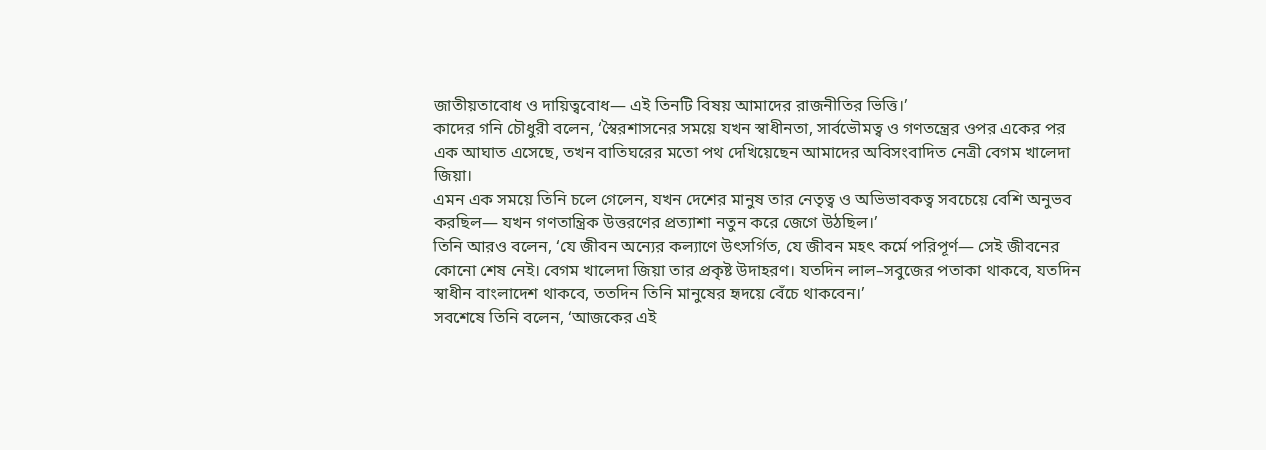জাতীয়তাবোধ ও দায়িত্ববোধ— এই তিনটি বিষয় আমাদের রাজনীতির ভিত্তি।’
কাদের গনি চৌধুরী বলেন, ‘স্বৈরশাসনের সময়ে যখন স্বাধীনতা, সার্বভৌমত্ব ও গণতন্ত্রের ওপর একের পর এক আঘাত এসেছে, তখন বাতিঘরের মতো পথ দেখিয়েছেন আমাদের অবিসংবাদিত নেত্রী বেগম খালেদা জিয়া।
এমন এক সময়ে তিনি চলে গেলেন, যখন দেশের মানুষ তার নেতৃত্ব ও অভিভাবকত্ব সবচেয়ে বেশি অনুভব করছিল— যখন গণতান্ত্রিক উত্তরণের প্রত্যাশা নতুন করে জেগে উঠছিল।’
তিনি আরও বলেন, ‘যে জীবন অন্যের কল্যাণে উৎসর্গিত, যে জীবন মহৎ কর্মে পরিপূর্ণ— সেই জীবনের কোনো শেষ নেই। বেগম খালেদা জিয়া তার প্রকৃষ্ট উদাহরণ। যতদিন লাল–সবুজের পতাকা থাকবে, যতদিন স্বাধীন বাংলাদেশ থাকবে, ততদিন তিনি মানুষের হৃদয়ে বেঁচে থাকবেন।’
সবশেষে তিনি বলেন, ‘আজকের এই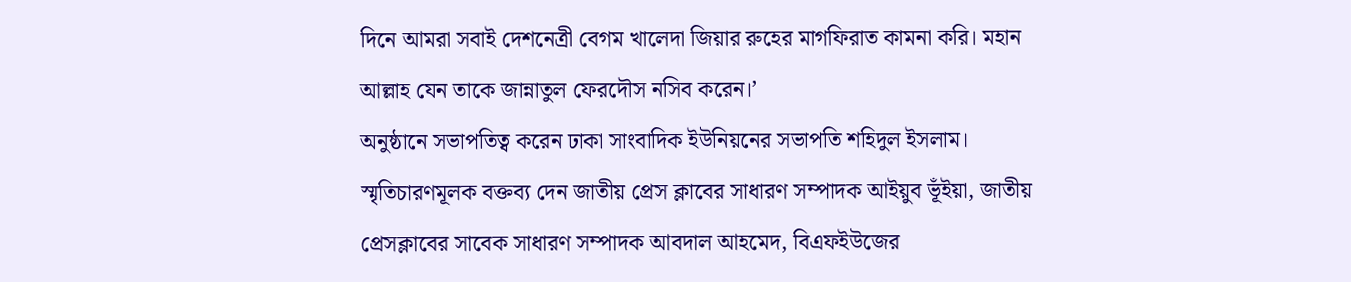দিনে আমরা সবাই দেশনেত্রী বেগম খালেদা জিয়ার রুহের মাগফিরাত কামনা করি। মহান আল্লাহ যেন তাকে জান্নাতুল ফেরদৌস নসিব করেন।’
অনুষ্ঠানে সভাপতিত্ব করেন ঢাকা সাংবাদিক ইউনিয়নের সভাপতি শহিদুল ইসলাম। স্মৃতিচারণমূলক বক্তব্য দেন জাতীয় প্রেস ক্লাবের সাধারণ সম্পাদক আইয়ুব ভূঁইয়া, জাতীয় প্রেসক্লাবের সাবেক সাধারণ সম্পাদক আবদাল আহমেদ, বিএফইউজের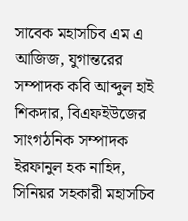সাবেক মহাসচিব এম এ আজিজ, যুগান্তরের সম্পাদক কবি আব্দুল হাই শিকদার, বিএফইউজের সাংগঠনিক সম্পাদক ইরফানুল হক নাহিদ, সিনিয়র সহকারী মহাসচিব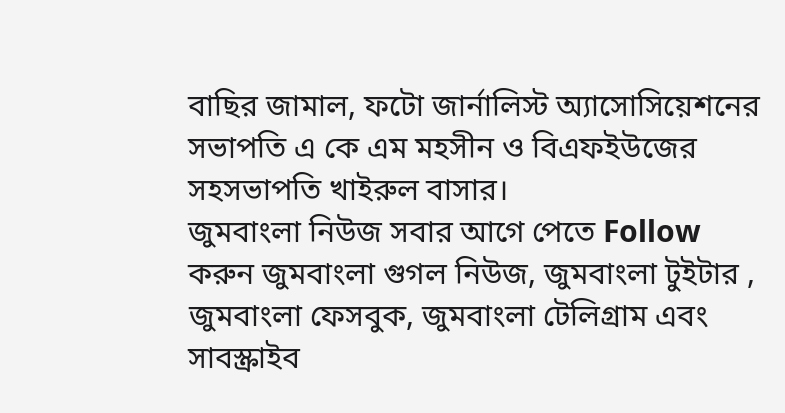বাছির জামাল, ফটো জার্নালিস্ট অ্যাসোসিয়েশনের সভাপতি এ কে এম মহসীন ও বিএফইউজের সহসভাপতি খাইরুল বাসার।
জুমবাংলা নিউজ সবার আগে পেতে Follow করুন জুমবাংলা গুগল নিউজ, জুমবাংলা টুইটার , জুমবাংলা ফেসবুক, জুমবাংলা টেলিগ্রাম এবং সাবস্ক্রাইব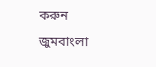করুন জুমবাংলা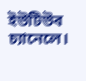ইউটিউব চ্যানেলে।